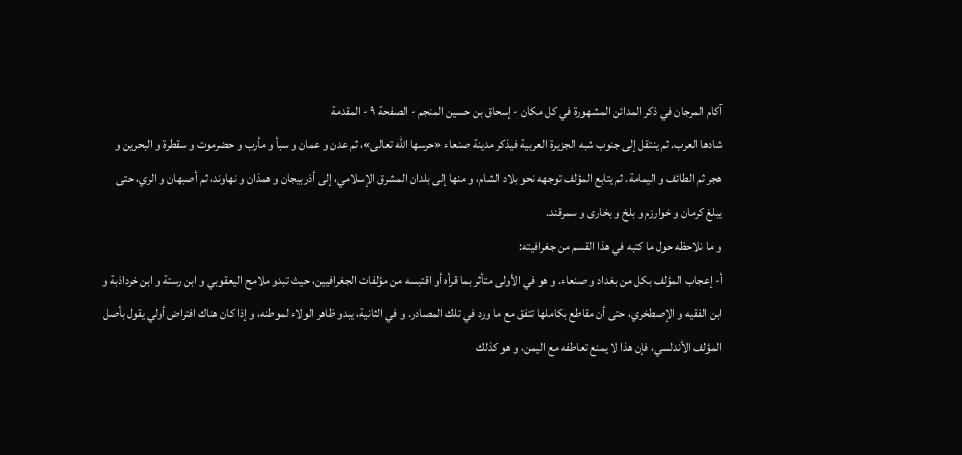آكام المرجان في ذكر المدائن المشهورة في كل مكان - إسحاق بن حسين المنجم - الصفحة ٩ - المقدمة
شادها العرب. ثم ينتقل إلى جنوب شبه الجزيرة العربية فيذكر مدينة صنعاء «حرسها اللّه تعالى»، ثم عدن و عمان و سبأ و مأرب و حضرموت و سقطرة و البحرين و هجر ثم الطائف و اليمامة. ثم يتابع المؤلف توجهه نحو بلاد الشام، و منها إلى بلدان المشرق الإسلامي، إلى أذربيجان و همذان و نهاوند، ثم أصبهان و الري، حتى يبلغ كرمان و خوارزم و بلخ و بخارى و سمرقند.
و ما نلاحظه حول ما كتبه في هذا القسم من جغرافيته:
أ- إعجاب المؤلف بكل من بغداد و صنعاء. و هو في الأولى متأثر بما قرأه أو اقتبسه من مؤلفات الجغرافيين، حيث تبدو ملامح اليعقوبي و ابن رستة و ابن خرداذبة و ابن الفقيه و الإصطخري، حتى أن مقاطع بكاملها تتفق مع ما ورد في تلك المصادر. و في الثانية، يبدو ظاهر الولاء لموطنه، و إذا كان هناك افتراض أولي يقول بأصل المؤلف الأندلسي، فإن هذا لا يمنع تعاطفه مع اليمن، و هو كذلك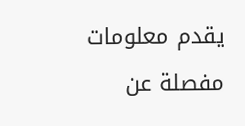يقدم معلومات مفصلة عن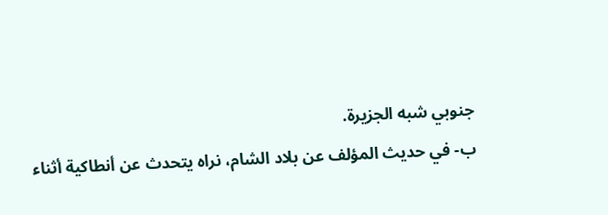جنوبي شبه الجزيرة.
ب- في حديث المؤلف عن بلاد الشام، نراه يتحدث عن أنطاكية أثناء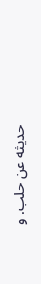حديثه عن حلب. و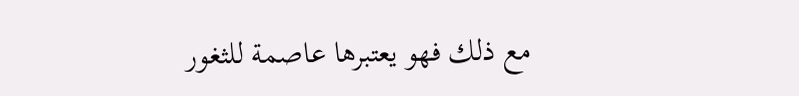مع ذلك فهو يعتبرها عاصمة للثغور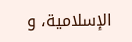الإسلامية، و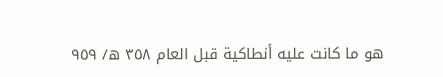هو ما كانت عليه أنطاكية قبل العام ٣٥٨ ه/ ٩٥٩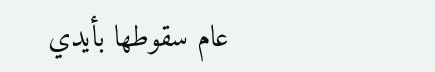عام سقوطها بأيدي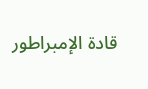قادة الإمبراطور